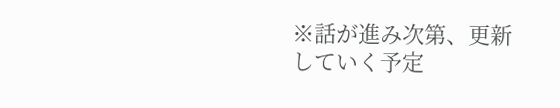※話が進み次第、更新していく予定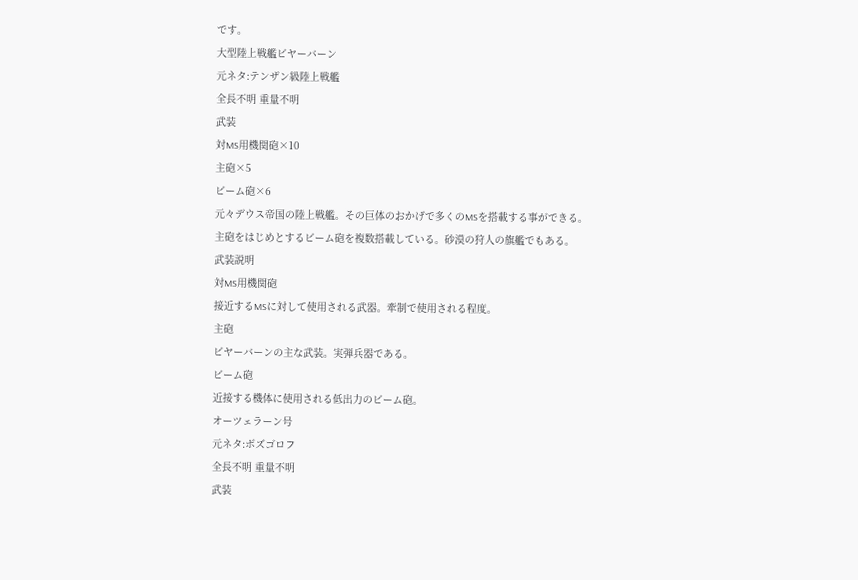です。
大型陸上戦艦ビヤーバーン
元ネタ:テンザン級陸上戦艦
全長不明 重量不明
武装
対MS用機関砲×10
主砲×5
ビーム砲×6
元々デウス帝国の陸上戦艦。その巨体のおかげで多くのMSを搭載する事ができる。
主砲をはじめとするビーム砲を複数搭載している。砂漠の狩人の旗艦でもある。
武装説明
対MS用機関砲
接近するMSに対して使用される武器。牽制で使用される程度。
主砲
ビヤーバーンの主な武装。実弾兵器である。
ビーム砲
近接する機体に使用される低出力のビーム砲。
オーツェラーン号
元ネタ:ボズゴロフ
全長不明 重量不明
武装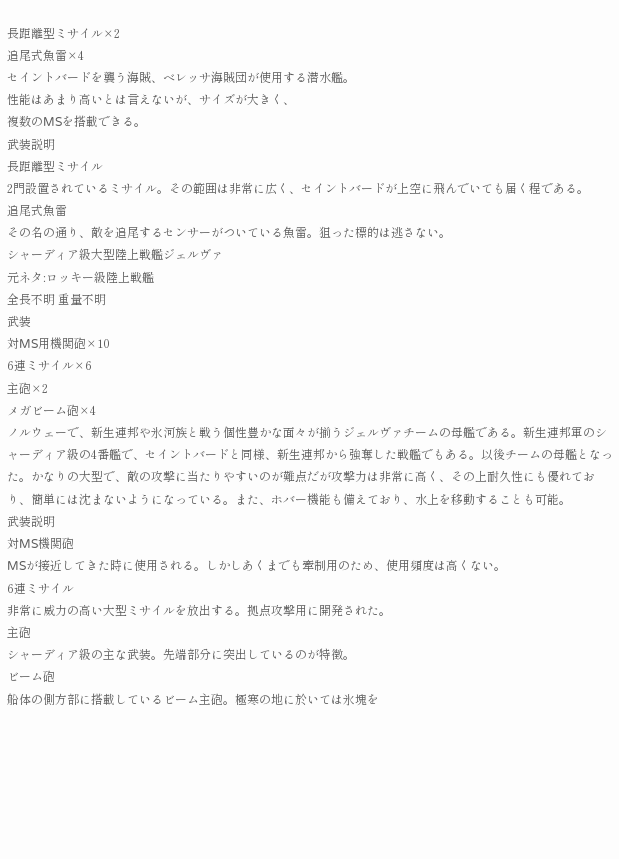長距離型ミサイル×2
追尾式魚雷×4
セイントバードを襲う海賊、ベレッサ海賊団が使用する潜水艦。
性能はあまり高いとは言えないが、サイズが大きく、
複数のMSを搭載できる。
武装説明
長距離型ミサイル
2門設置されているミサイル。その範囲は非常に広く、セイントバードが上空に飛んでいても届く程である。
追尾式魚雷
その名の通り、敵を追尾するセンサーがついている魚雷。狙った標的は逃さない。
シャーディア級大型陸上戦艦ジェルヴァ
元ネタ:ロッキー級陸上戦艦
全長不明 重量不明
武装
対MS用機関砲×10
6連ミサイル×6
主砲×2
メガビーム砲×4
ノルウェーで、新生連邦や氷河族と戦う個性豊かな面々が揃うジェルヴァチームの母艦である。新生連邦軍のシャーディア級の4番艦で、セイントバードと同様、新生連邦から強奪した戦艦でもある。以後チームの母艦となった。かなりの大型で、敵の攻撃に当たりやすいのが難点だが攻撃力は非常に高く、その上耐久性にも優れており、簡単には沈まないようになっている。また、ホバー機能も備えており、水上を移動することも可能。
武装説明
対MS機関砲
MSが接近してきた時に使用される。しかしあくまでも牽制用のため、使用頻度は高くない。
6連ミサイル
非常に威力の高い大型ミサイルを放出する。拠点攻撃用に開発された。
主砲
シャーディア級の主な武装。先端部分に突出しているのが特徴。
ビーム砲
船体の側方部に搭載しているビーム主砲。極寒の地に於いては氷塊を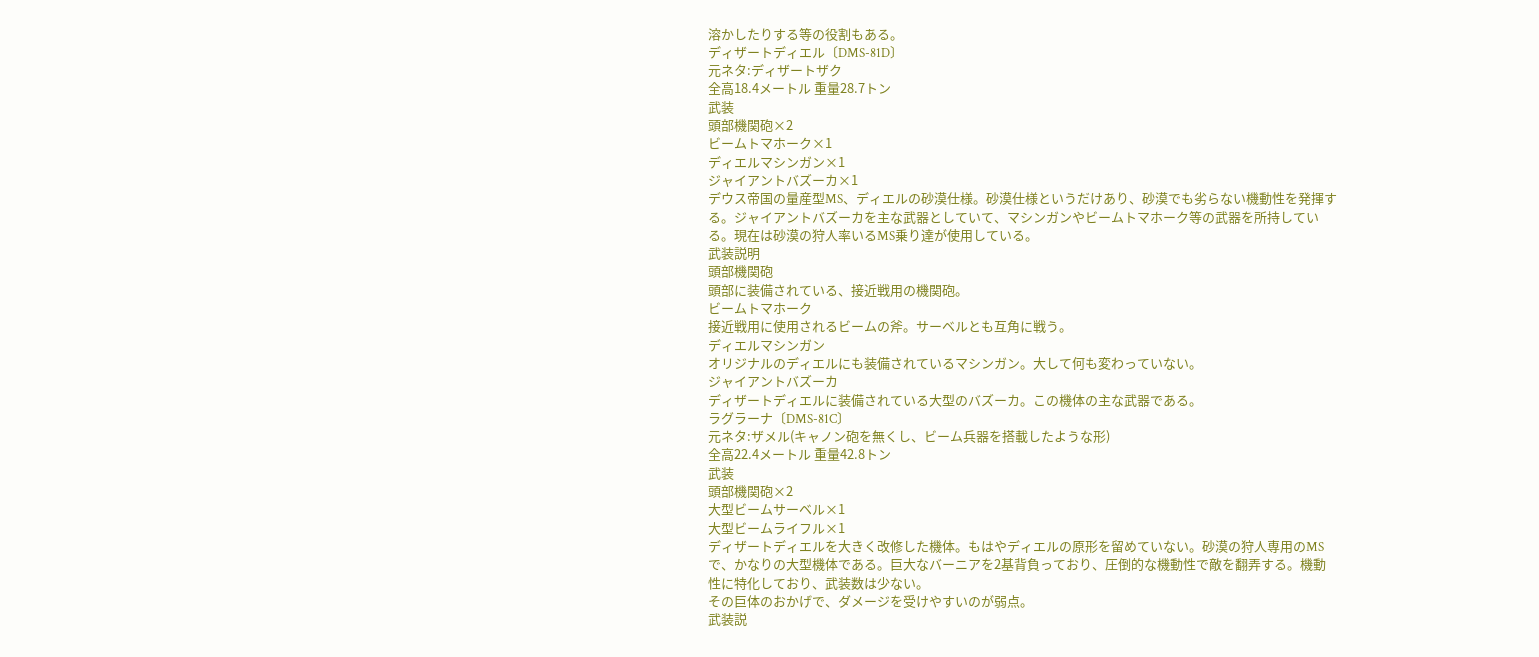溶かしたりする等の役割もある。
ディザートディエル〔DMS-81D〕
元ネタ:ディザートザク
全高18.4メートル 重量28.7トン
武装
頭部機関砲×2
ビームトマホーク×1
ディエルマシンガン×1
ジャイアントバズーカ×1
デウス帝国の量産型MS、ディエルの砂漠仕様。砂漠仕様というだけあり、砂漠でも劣らない機動性を発揮する。ジャイアントバズーカを主な武器としていて、マシンガンやビームトマホーク等の武器を所持している。現在は砂漠の狩人率いるMS乗り達が使用している。
武装説明
頭部機関砲
頭部に装備されている、接近戦用の機関砲。
ビームトマホーク
接近戦用に使用されるビームの斧。サーベルとも互角に戦う。
ディエルマシンガン
オリジナルのディエルにも装備されているマシンガン。大して何も変わっていない。
ジャイアントバズーカ
ディザートディエルに装備されている大型のバズーカ。この機体の主な武器である。
ラグラーナ〔DMS-81C〕
元ネタ:ザメル(キャノン砲を無くし、ビーム兵器を搭載したような形)
全高22.4メートル 重量42.8トン
武装
頭部機関砲×2
大型ビームサーベル×1
大型ビームライフル×1
ディザートディエルを大きく改修した機体。もはやディエルの原形を留めていない。砂漠の狩人専用のMSで、かなりの大型機体である。巨大なバーニアを2基背負っており、圧倒的な機動性で敵を翻弄する。機動性に特化しており、武装数は少ない。
その巨体のおかげで、ダメージを受けやすいのが弱点。
武装説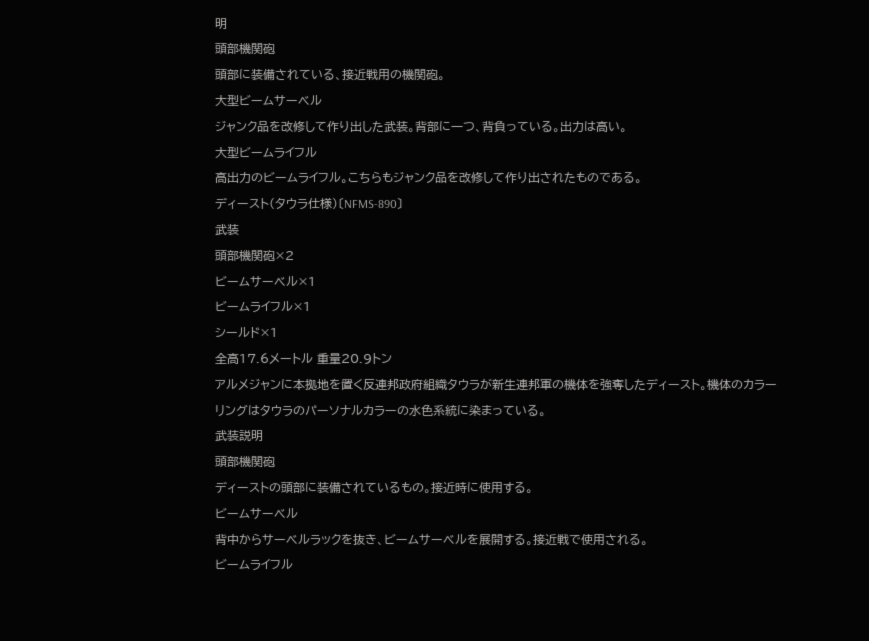明
頭部機関砲
頭部に装備されている、接近戦用の機関砲。
大型ビームサーベル
ジャンク品を改修して作り出した武装。背部に一つ、背負っている。出力は高い。
大型ビームライフル
高出力のビームライフル。こちらもジャンク品を改修して作り出されたものである。
ディースト(タウラ仕様)〔NFMS-890〕
武装
頭部機関砲×2
ビームサーベル×1
ビームライフル×1
シールド×1
全高17.6メートル 重量20.9トン
アルメジャンに本拠地を置く反連邦政府組織タウラが新生連邦軍の機体を強奪したディースト。機体のカラーリングはタウラのパーソナルカラーの水色系統に染まっている。
武装説明
頭部機関砲
ディーストの頭部に装備されているもの。接近時に使用する。
ビームサーベル
背中からサーベルラックを抜き、ビームサーベルを展開する。接近戦で使用される。
ビームライフル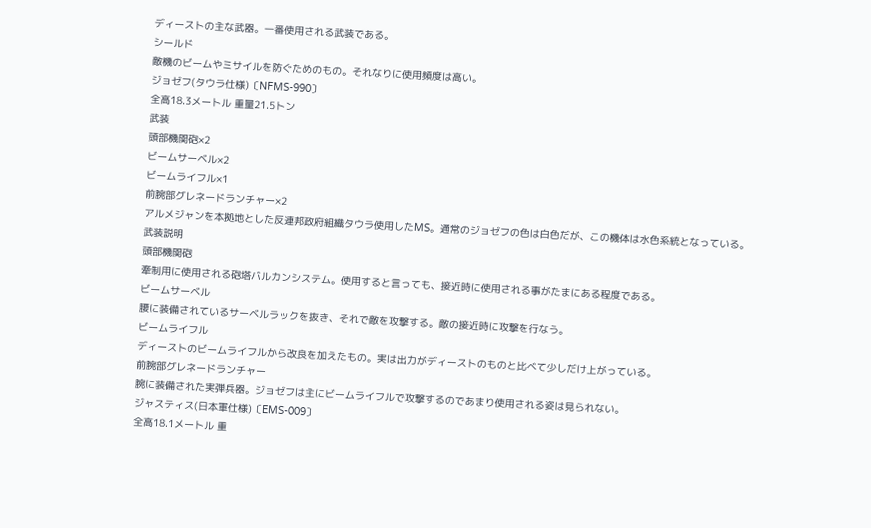ディーストの主な武器。一番使用される武装である。
シールド
敵機のビームやミサイルを防ぐためのもの。それなりに使用頻度は高い。
ジョゼフ(タウラ仕様)〔NFMS-990〕
全高18.3メートル 重量21.5トン
武装
頭部機関砲×2
ビームサーベル×2
ビームライフル×1
前腕部グレネードランチャー×2
アルメジャンを本拠地とした反連邦政府組織タウラ使用したMS。通常のジョゼフの色は白色だが、この機体は水色系統となっている。
武装説明
頭部機関砲
牽制用に使用される砲塔バルカンシステム。使用すると言っても、接近時に使用される事がたまにある程度である。
ビームサーベル
腰に装備されているサーベルラックを抜き、それで敵を攻撃する。敵の接近時に攻撃を行なう。
ビームライフル
ディーストのビームライフルから改良を加えたもの。実は出力がディーストのものと比べて少しだけ上がっている。
前腕部グレネードランチャー
腕に装備された実弾兵器。ジョゼフは主にビームライフルで攻撃するのであまり使用される姿は見られない。
ジャスティス(日本軍仕様)〔EMS-009〕
全高18.1メートル 重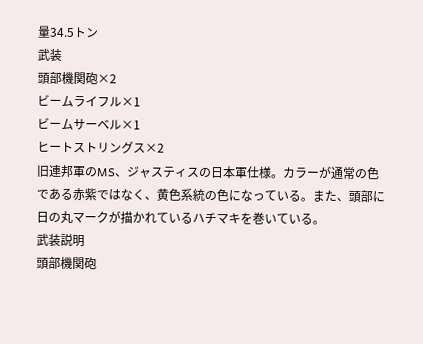量34.5トン
武装
頭部機関砲×2
ビームライフル×1
ビームサーベル×1
ヒートストリングス×2
旧連邦軍のMS、ジャスティスの日本軍仕様。カラーが通常の色である赤紫ではなく、黄色系統の色になっている。また、頭部に日の丸マークが描かれているハチマキを巻いている。
武装説明
頭部機関砲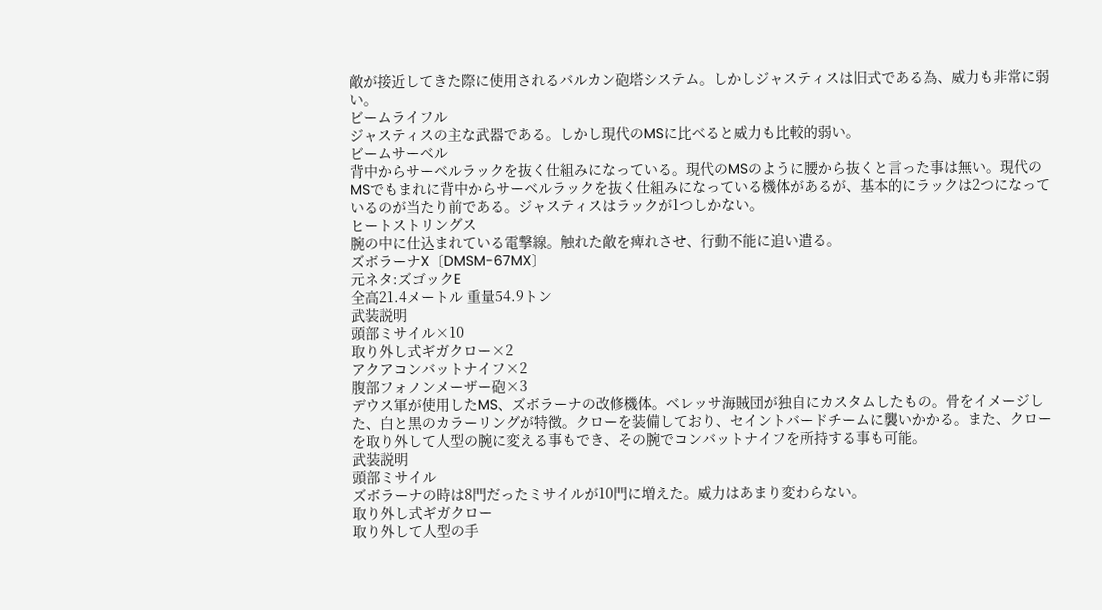敵が接近してきた際に使用されるバルカン砲塔システム。しかしジャスティスは旧式である為、威力も非常に弱い。
ビームライフル
ジャスティスの主な武器である。しかし現代のMSに比べると威力も比較的弱い。
ビームサーベル
背中からサーベルラックを抜く仕組みになっている。現代のMSのように腰から抜くと言った事は無い。現代のMSでもまれに背中からサーベルラックを抜く仕組みになっている機体があるが、基本的にラックは2つになっているのが当たり前である。ジャスティスはラックが1つしかない。
ヒートストリングス
腕の中に仕込まれている電撃線。触れた敵を痺れさせ、行動不能に追い遣る。
ズボラーナX〔DMSM-67MX〕
元ネタ:ズゴックE
全高21.4メートル 重量54.9トン
武装説明
頭部ミサイル×10
取り外し式ギガクロー×2
アクアコンバットナイフ×2
腹部フォノンメーザー砲×3
デウス軍が使用したMS、ズボラーナの改修機体。ベレッサ海賊団が独自にカスタムしたもの。骨をイメージした、白と黒のカラーリングが特徴。クローを装備しており、セイントバードチームに襲いかかる。また、クローを取り外して人型の腕に変える事もでき、その腕でコンバットナイフを所持する事も可能。
武装説明
頭部ミサイル
ズボラーナの時は8門だったミサイルが10門に増えた。威力はあまり変わらない。
取り外し式ギガクロー
取り外して人型の手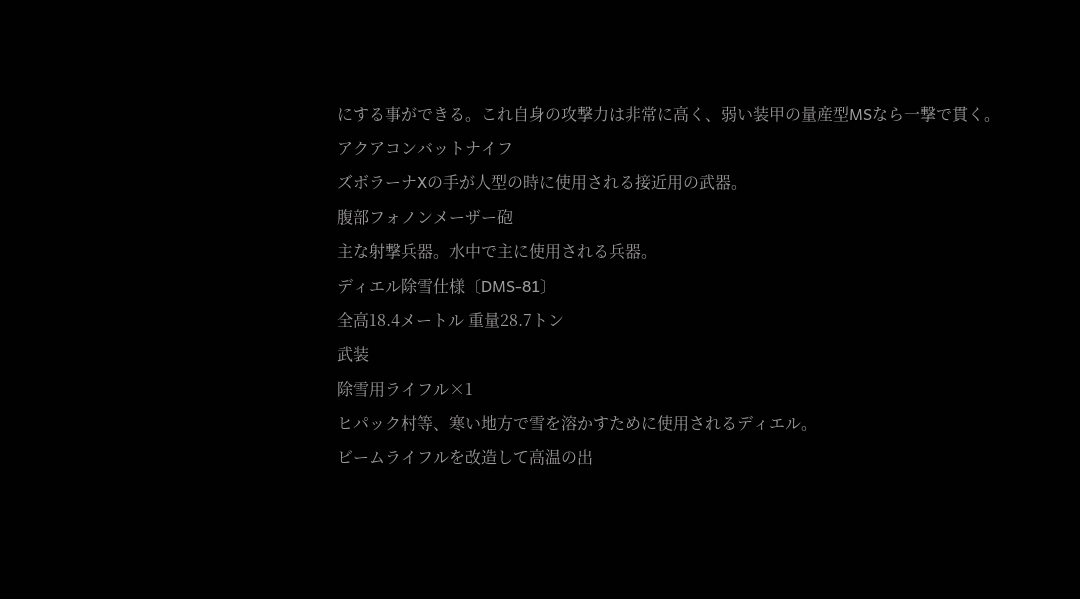にする事ができる。これ自身の攻撃力は非常に高く、弱い装甲の量産型MSなら一撃で貫く。
アクアコンバットナイフ
ズボラーナXの手が人型の時に使用される接近用の武器。
腹部フォノンメーザー砲
主な射撃兵器。水中で主に使用される兵器。
ディエル除雪仕様〔DMS-81〕
全高18.4メートル 重量28.7トン
武装
除雪用ライフル×1
ヒパック村等、寒い地方で雪を溶かすために使用されるディエル。
ビームライフルを改造して高温の出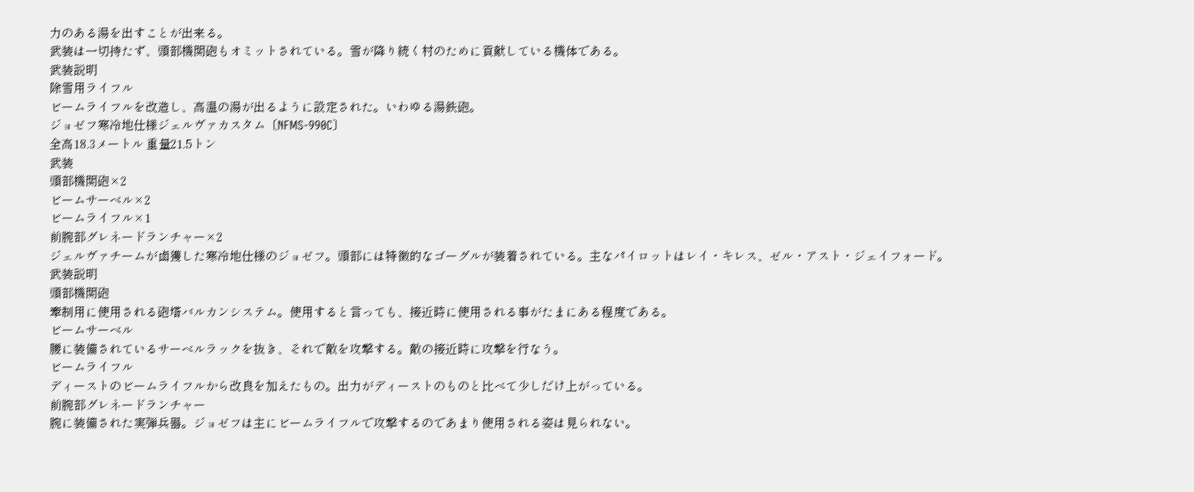力のある湯を出すことが出来る。
武装は一切持たず、頭部機関砲もオミットされている。雪が降り続く村のために貢献している機体である。
武装説明
除雪用ライフル
ビームライフルを改造し、高温の湯が出るように設定された。いわゆる湯鉄砲。
ジョゼフ寒冷地仕様ジェルヴァカスタム〔NFMS-990C〕
全高18.3メートル 重量21.5トン
武装
頭部機関砲×2
ビームサーベル×2
ビームライフル×1
前腕部グレネードランチャー×2
ジェルヴァチームが鹵獲した寒冷地仕様のジョゼフ。頭部には特徴的なゴーグルが装着されている。主なパイロットはレイ・キレス、ゼル・アスト・ジェイフォード。
武装説明
頭部機関砲
牽制用に使用される砲塔バルカンシステム。使用すると言っても、接近時に使用される事がたまにある程度である。
ビームサーベル
腰に装備されているサーベルラックを抜き、それで敵を攻撃する。敵の接近時に攻撃を行なう。
ビームライフル
ディーストのビームライフルから改良を加えたもの。出力がディーストのものと比べて少しだけ上がっている。
前腕部グレネードランチャー
腕に装備された実弾兵器。ジョゼフは主にビームライフルで攻撃するのであまり使用される姿は見られない。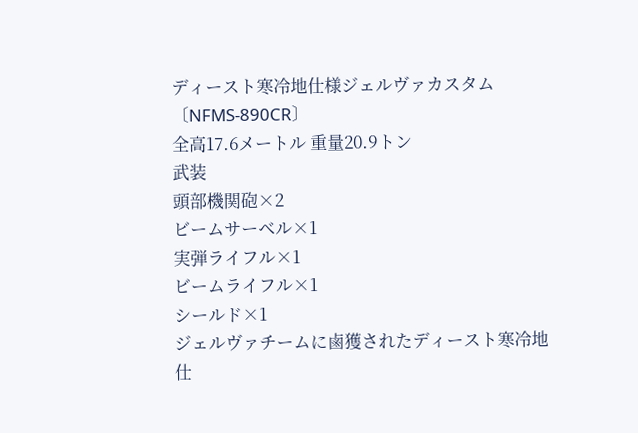ディースト寒冷地仕様ジェルヴァカスタム〔NFMS-890CR〕
全高17.6メートル 重量20.9トン
武装
頭部機関砲×2
ビームサーベル×1
実弾ライフル×1
ビームライフル×1
シールド×1
ジェルヴァチームに鹵獲されたディースト寒冷地仕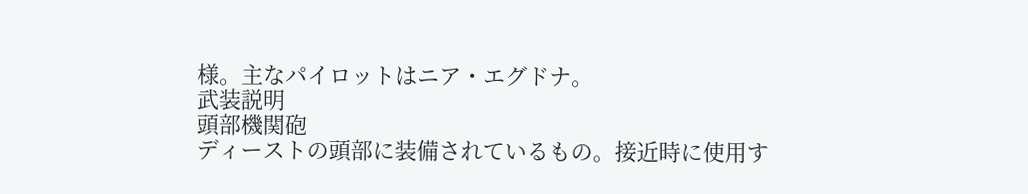様。主なパイロットはニア・エグドナ。
武装説明
頭部機関砲
ディーストの頭部に装備されているもの。接近時に使用す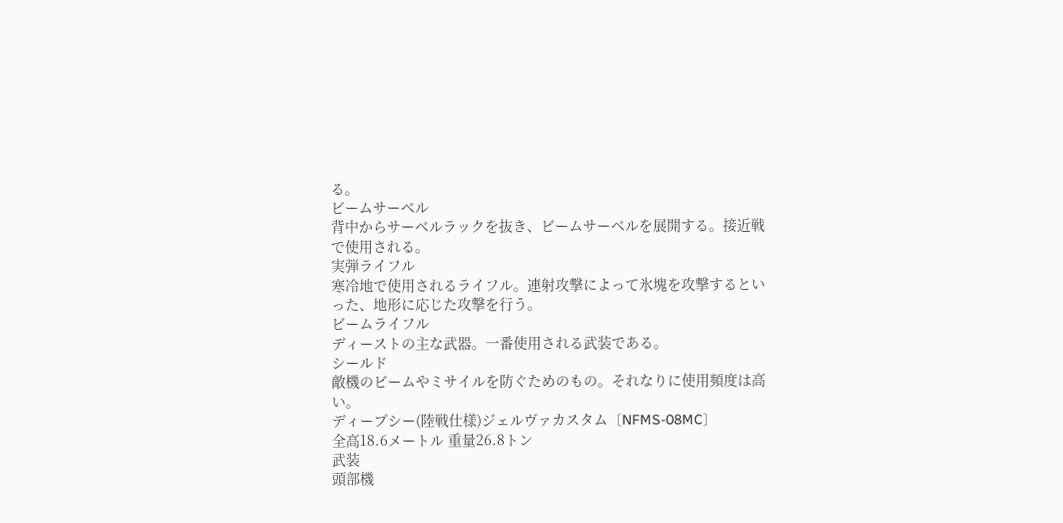る。
ビームサーベル
背中からサーベルラックを抜き、ビームサーベルを展開する。接近戦で使用される。
実弾ライフル
寒冷地で使用されるライフル。連射攻撃によって氷塊を攻撃するといった、地形に応じた攻撃を行う。
ビームライフル
ディーストの主な武器。一番使用される武装である。
シールド
敵機のビームやミサイルを防ぐためのもの。それなりに使用頻度は高い。
ディープシー(陸戦仕様)ジェルヴァカスタム〔NFMS-08MC〕
全高18.6メートル 重量26.8トン
武装
頭部機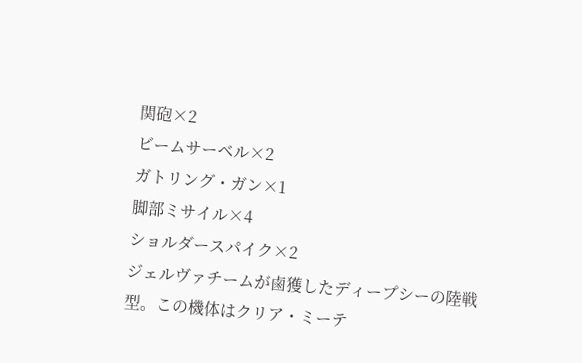関砲×2
ビームサーベル×2
ガトリング・ガン×1
脚部ミサイル×4
ショルダースパイク×2
ジェルヴァチームが鹵獲したディープシーの陸戦型。この機体はクリア・ミーテ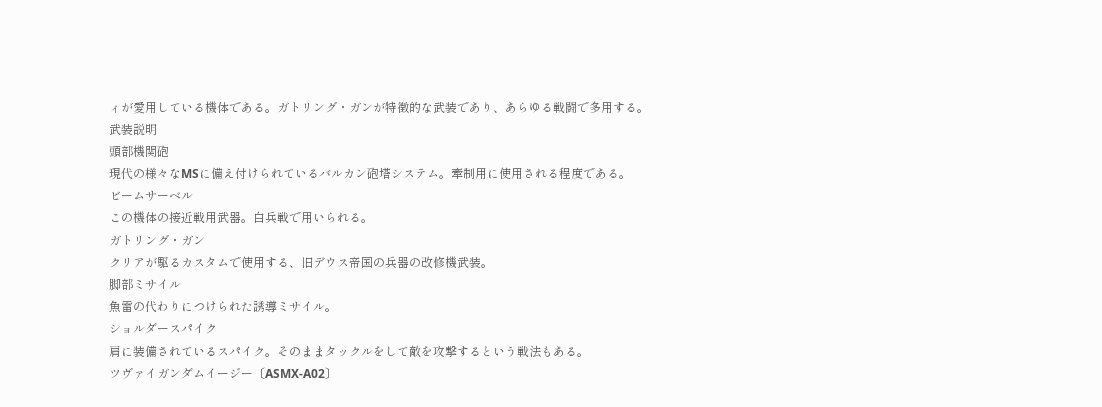ィが愛用している機体である。ガトリング・ガンが特徴的な武装であり、あらゆる戦闘で多用する。
武装説明
頭部機関砲
現代の様々なMSに備え付けられているバルカン砲塔システム。牽制用に使用される程度である。
ビームサーベル
この機体の接近戦用武器。白兵戦で用いられる。
ガトリング・ガン
クリアが駆るカスタムで使用する、旧デウス帝国の兵器の改修機武装。
脚部ミサイル
魚雷の代わりにつけられた誘導ミサイル。
ショルダースパイク
肩に装備されているスパイク。そのままタックルをして敵を攻撃するという戦法もある。
ツヴァイガンダムイージー〔ASMX-A02〕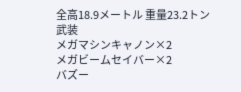全高18.9メートル 重量23.2トン
武装
メガマシンキャノン×2
メガビームセイバー×2
バズー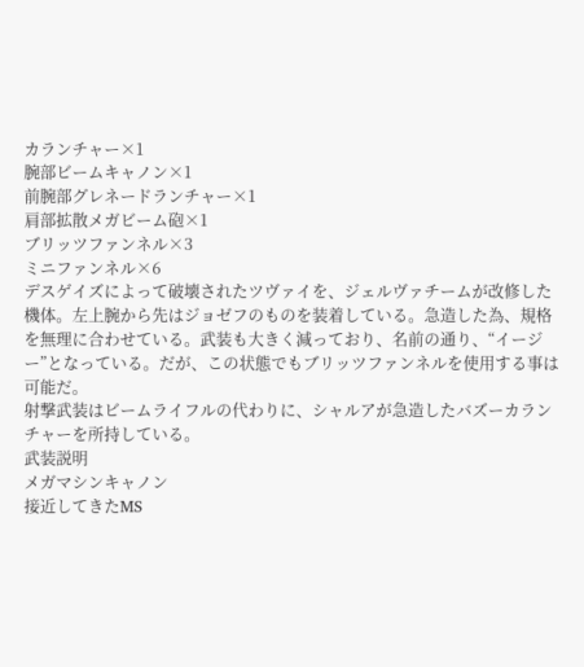カランチャー×1
腕部ビームキャノン×1
前腕部グレネードランチャー×1
肩部拡散メガビーム砲×1
ブリッツファンネル×3
ミニファンネル×6
デスゲイズによって破壊されたツヴァイを、ジェルヴァチームが改修した機体。左上腕から先はジョゼフのものを装着している。急造した為、規格を無理に合わせている。武装も大きく減っており、名前の通り、“イージー”となっている。だが、この状態でもブリッツファンネルを使用する事は可能だ。
射撃武装はビームライフルの代わりに、シャルアが急造したバズーカランチャーを所持している。
武装説明
メガマシンキャノン
接近してきたMS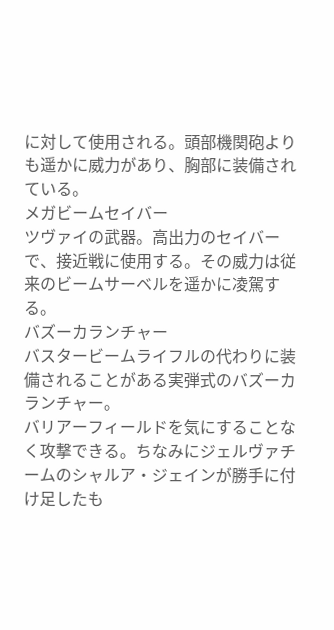に対して使用される。頭部機関砲よりも遥かに威力があり、胸部に装備されている。
メガビームセイバー
ツヴァイの武器。高出力のセイバーで、接近戦に使用する。その威力は従来のビームサーベルを遥かに凌駕する。
バズーカランチャー
バスタービームライフルの代わりに装備されることがある実弾式のバズーカランチャー。
バリアーフィールドを気にすることなく攻撃できる。ちなみにジェルヴァチームのシャルア・ジェインが勝手に付け足したも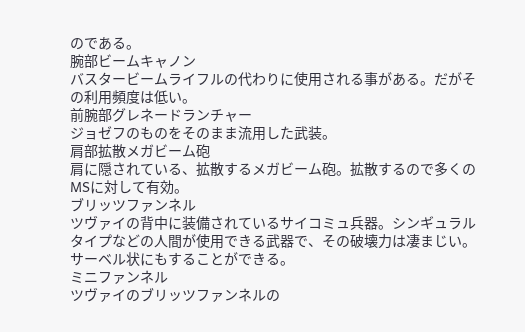のである。
腕部ビームキャノン
バスタービームライフルの代わりに使用される事がある。だがその利用頻度は低い。
前腕部グレネードランチャー
ジョゼフのものをそのまま流用した武装。
肩部拡散メガビーム砲
肩に隠されている、拡散するメガビーム砲。拡散するので多くのMSに対して有効。
ブリッツファンネル
ツヴァイの背中に装備されているサイコミュ兵器。シンギュラルタイプなどの人間が使用できる武器で、その破壊力は凄まじい。サーベル状にもすることができる。
ミニファンネル
ツヴァイのブリッツファンネルの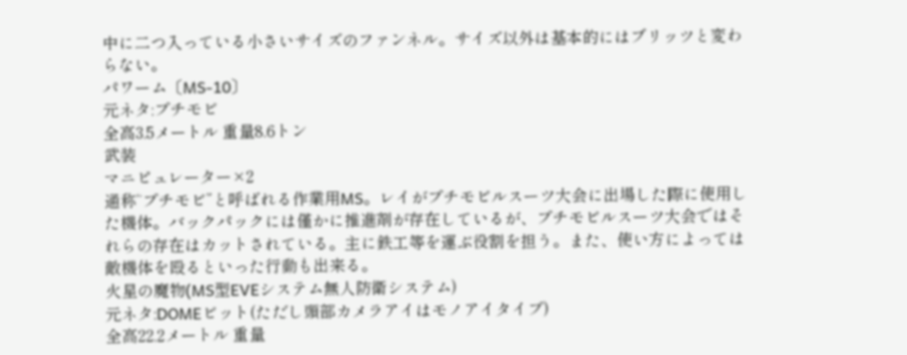中に二つ入っている小さいサイズのファンネル。サイズ以外は基本的にはブリッツと変わらない。
パワーム〔MS-10〕
元ネタ:プチモビ
全高3.5メートル 重量8.6トン
武装
マニピュレーター×2
通称“プチモビ”と呼ばれる作業用MS。レイがプチモビルスーツ大会に出場した際に使用した機体。バックパックには僅かに推進剤が存在しているが、プチモビルスーツ大会ではそれらの存在はカットされている。主に鉄工等を運ぶ役割を担う。また、使い方によっては敵機体を殴るといった行動も出来る。
火星の魔物(MS型EVEシステム無人防衛システム)
元ネタ:DOMEビット(ただし頭部カメラアイはモノアイタイプ)
全高22.2メートル 重量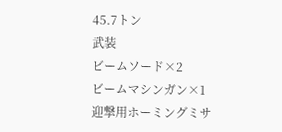45.7トン
武装
ビームソード×2
ビームマシンガン×1
迎撃用ホーミングミサ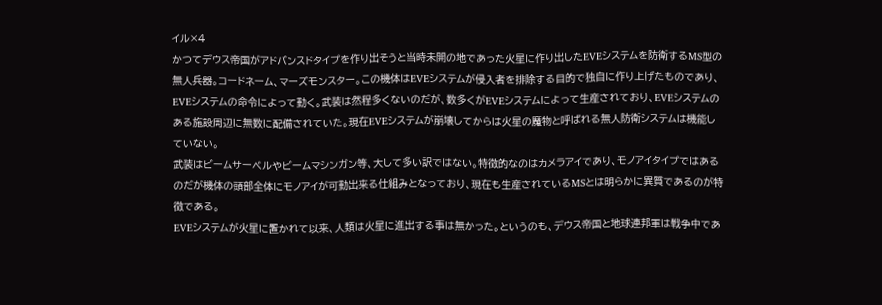イル×4
かつてデウス帝国がアドバンスドタイプを作り出そうと当時未開の地であった火星に作り出したEVEシステムを防衛するMS型の無人兵器。コードネーム、マーズモンスター。この機体はEVEシステムが侵入者を排除する目的で独自に作り上げたものであり、EVEシステムの命令によって動く。武装は然程多くないのだが、数多くがEVEシステムによって生産されており、EVEシステムのある施設周辺に無数に配備されていた。現在EVEシステムが崩壊してからは火星の魔物と呼ばれる無人防衛システムは機能していない。
武装はビームサーベルやビームマシンガン等、大して多い訳ではない。特徴的なのはカメラアイであり、モノアイタイプではあるのだが機体の頭部全体にモノアイが可動出来る仕組みとなっており、現在も生産されているMSとは明らかに異質であるのが特徴である。
EVEシステムが火星に置かれて以来、人類は火星に進出する事は無かった。というのも、デウス帝国と地球連邦軍は戦争中であ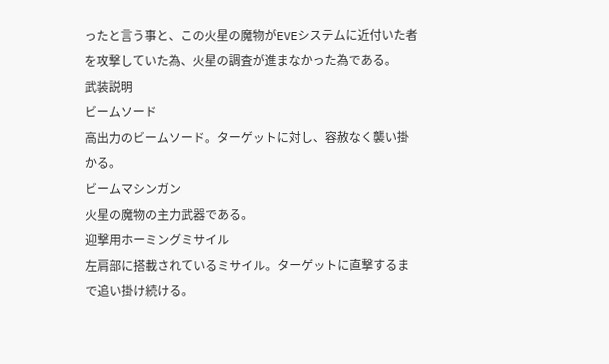ったと言う事と、この火星の魔物がEVEシステムに近付いた者を攻撃していた為、火星の調査が進まなかった為である。
武装説明
ビームソード
高出力のビームソード。ターゲットに対し、容赦なく襲い掛かる。
ビームマシンガン
火星の魔物の主力武器である。
迎撃用ホーミングミサイル
左肩部に搭載されているミサイル。ターゲットに直撃するまで追い掛け続ける。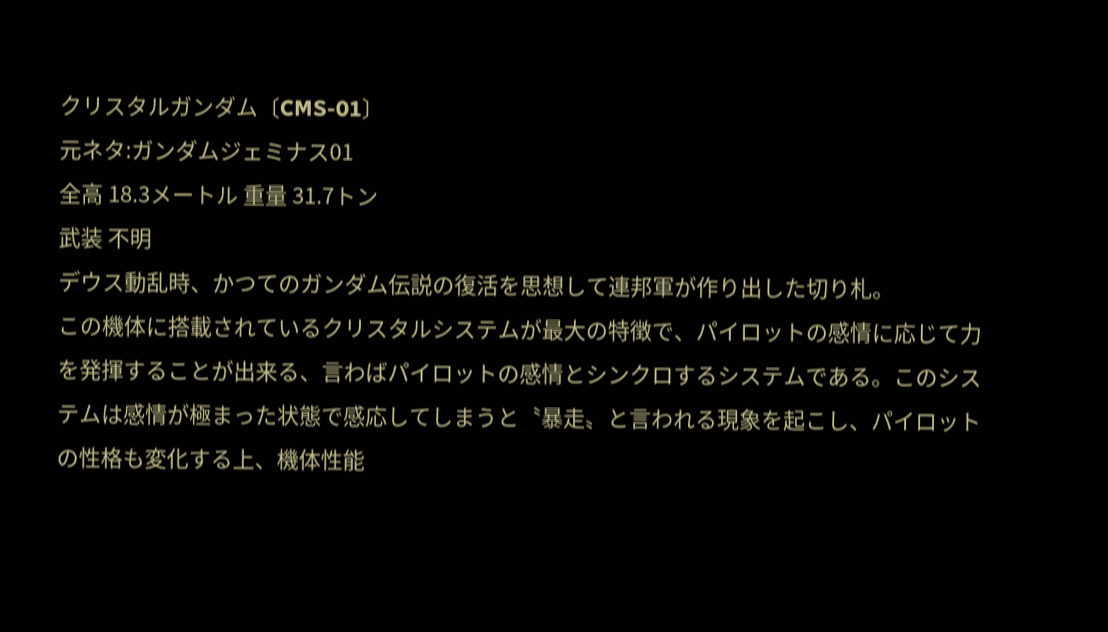クリスタルガンダム〔CMS-01〕
元ネタ:ガンダムジェミナス01
全高 18.3メートル 重量 31.7トン
武装 不明
デウス動乱時、かつてのガンダム伝説の復活を思想して連邦軍が作り出した切り札。
この機体に搭載されているクリスタルシステムが最大の特徴で、パイロットの感情に応じて力を発揮することが出来る、言わばパイロットの感情とシンクロするシステムである。このシステムは感情が極まった状態で感応してしまうと〝暴走〟と言われる現象を起こし、パイロットの性格も変化する上、機体性能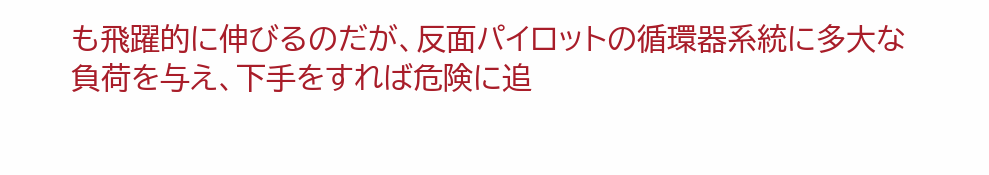も飛躍的に伸びるのだが、反面パイロットの循環器系統に多大な負荷を与え、下手をすれば危険に追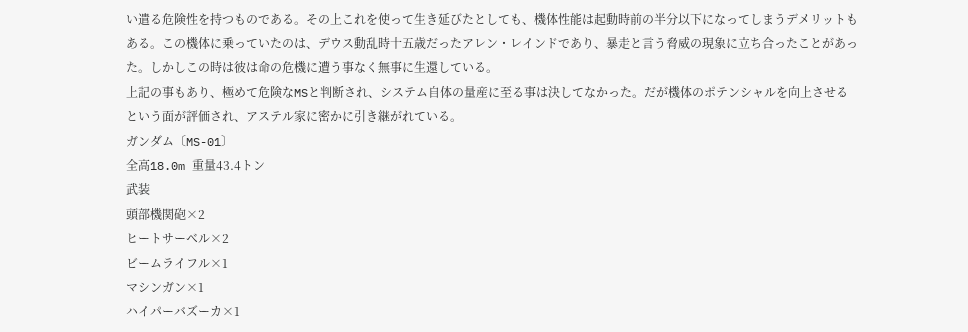い遣る危険性を持つものである。その上これを使って生き延びたとしても、機体性能は起動時前の半分以下になってしまうデメリットもある。この機体に乗っていたのは、デウス動乱時十五歳だったアレン・レインドであり、暴走と言う脅威の現象に立ち合ったことがあった。しかしこの時は彼は命の危機に遭う事なく無事に生還している。
上記の事もあり、極めて危険なMSと判断され、システム自体の量産に至る事は決してなかった。だが機体のポテンシャルを向上させるという面が評価され、アステル家に密かに引き継がれている。
ガンダム〔MS-01〕
全高18.0m 重量43.4トン
武装
頭部機関砲×2
ヒートサーベル×2
ビームライフル×1
マシンガン×1
ハイパーバズーカ×1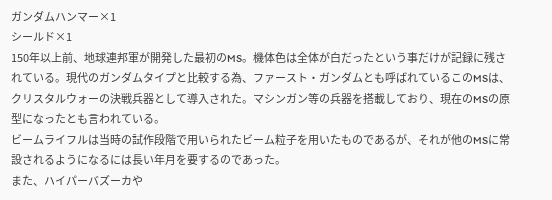ガンダムハンマー×1
シールド×1
150年以上前、地球連邦軍が開発した最初のMS。機体色は全体が白だったという事だけが記録に残されている。現代のガンダムタイプと比較する為、ファースト・ガンダムとも呼ばれているこのMSは、クリスタルウォーの決戦兵器として導入された。マシンガン等の兵器を搭載しており、現在のMSの原型になったとも言われている。
ビームライフルは当時の試作段階で用いられたビーム粒子を用いたものであるが、それが他のMSに常設されるようになるには長い年月を要するのであった。
また、ハイパーバズーカや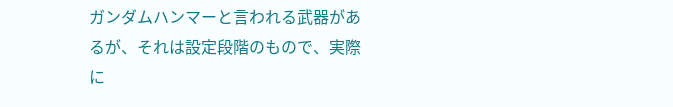ガンダムハンマーと言われる武器があるが、それは設定段階のもので、実際に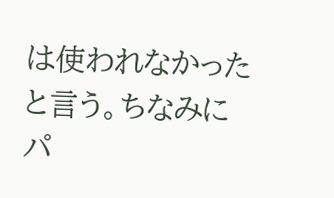は使われなかったと言う。ちなみにパ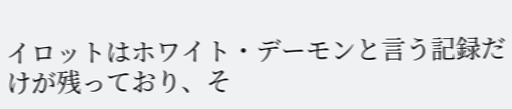イロットはホワイト・デーモンと言う記録だけが残っており、そ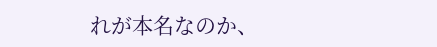れが本名なのか、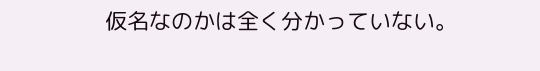仮名なのかは全く分かっていない。